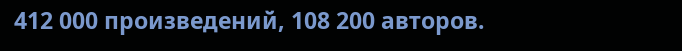412 000 произведений, 108 200 авторов.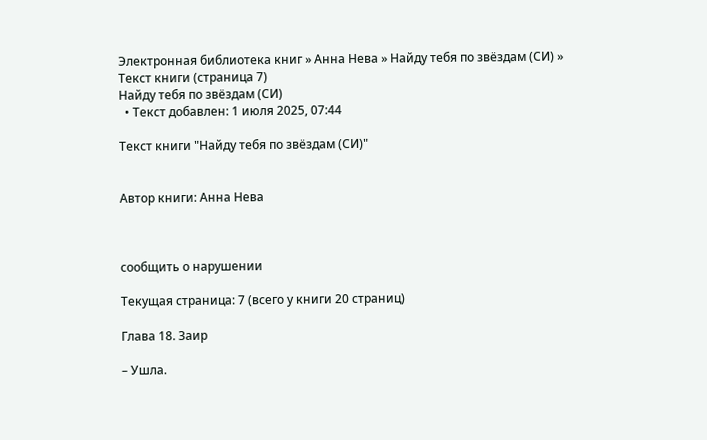Электронная библиотека книг » Анна Нева » Найду тебя по звёздам (СИ) » Текст книги (страница 7)
Найду тебя по звёздам (СИ)
  • Текст добавлен: 1 июля 2025, 07:44

Текст книги "Найду тебя по звёздам (СИ)"


Автор книги: Анна Нева



сообщить о нарушении

Текущая страница: 7 (всего у книги 20 страниц)

Глава 18. Заир

– Ушла.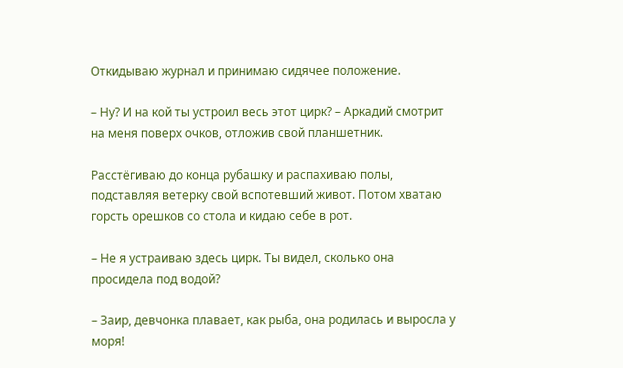Откидываю журнал и принимаю сидячее положение.

– Ну? И на кой ты устроил весь этот цирк? – Аркадий смотрит на меня поверх очков, отложив свой планшетник.

Расстёгиваю до конца рубашку и распахиваю полы, подставляя ветерку свой вспотевший живот. Потом хватаю горсть орешков со стола и кидаю себе в рот.

– Не я устраиваю здесь цирк. Ты видел, сколько она просидела под водой?

– Заир, девчонка плавает, как рыба, она родилась и выросла у моря!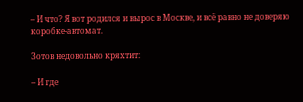– И что? Я вот родился и вырос в Москве, и всё равно не доверяю коробке-автомат.

Зотов недовольно кряхтит:

– И где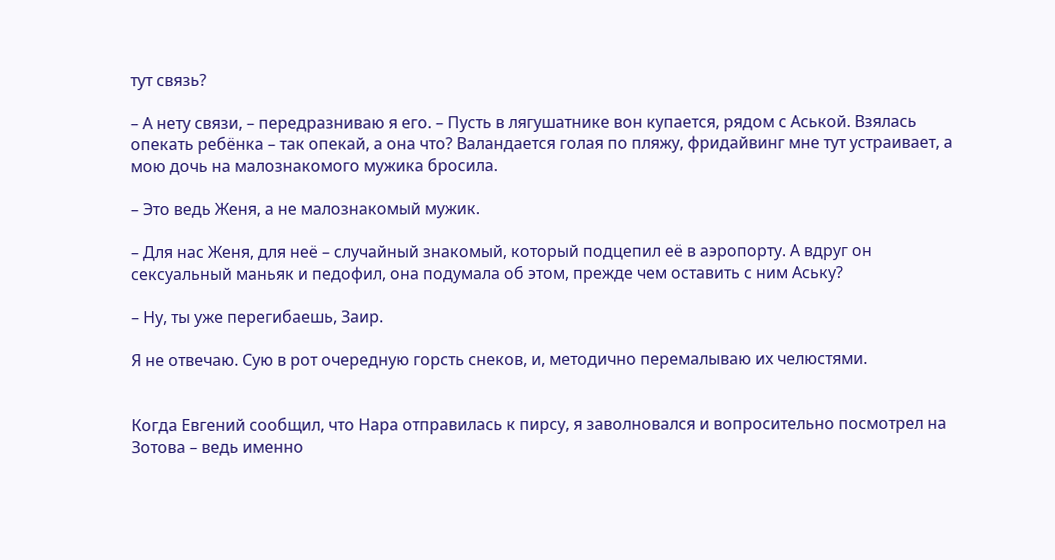тут связь?

– А нету связи, – передразниваю я его. – Пусть в лягушатнике вон купается, рядом с Аськой. Взялась опекать ребёнка – так опекай, а она что? Валандается голая по пляжу, фридайвинг мне тут устраивает, а мою дочь на малознакомого мужика бросила.

– Это ведь Женя, а не малознакомый мужик.

– Для нас Женя, для неё – случайный знакомый, который подцепил её в аэропорту. А вдруг он сексуальный маньяк и педофил, она подумала об этом, прежде чем оставить с ним Аську?

– Ну, ты уже перегибаешь, Заир.

Я не отвечаю. Сую в рот очередную горсть снеков, и, методично перемалываю их челюстями.


Когда Евгений сообщил, что Нара отправилась к пирсу, я заволновался и вопросительно посмотрел на Зотова – ведь именно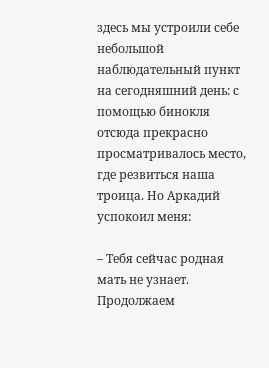здесь мы устроили себе небольшой наблюдательный пункт на сегодняшний день: с помощью бинокля отсюда прекрасно просматривалось место, где резвиться наша троица. Но Аркадий успокоил меня:

– Тебя сейчас родная мать не узнает. Продолжаем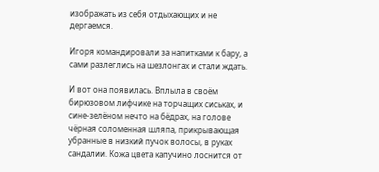изображать из себя отдыхающих и не дергаемся.

Игоря командировали за напитками к бару, а сами разлеглись на шезлонгах и стали ждать.

И вот она появилась. Вплыла в своём бирюзовом лифчике на торчащих сиськах, и сине-зелёном нечто на бёдрах, на голове чёрная соломенная шляпа, прикрывающая убранные в низкий пучок волосы, в руках сандалии. Кожа цвета капучино лоснится от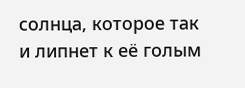солнца, которое так и липнет к её голым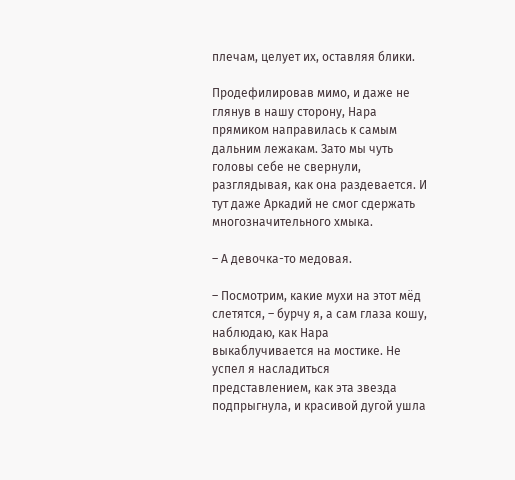плечам, целует их, оставляя блики.

Продефилировав мимо, и даже не глянув в нашу сторону, Нара прямиком направилась к самым дальним лежакам. Зато мы чуть головы себе не свернули, разглядывая, как она раздевается. И тут даже Аркадий не смог сдержать многозначительного хмыка.

– А девочка-то медовая.

– Посмотрим, какие мухи на этот мёд слетятся, – бурчу я, а сам глаза кошу, наблюдаю, как Нара выкаблучивается на мостике. Не успел я насладиться представлением, как эта звезда подпрыгнула, и красивой дугой ушла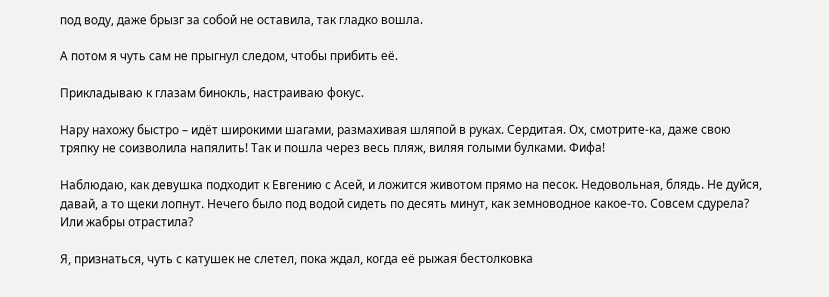под воду, даже брызг за собой не оставила, так гладко вошла.

А потом я чуть сам не прыгнул следом, чтобы прибить её.

Прикладываю к глазам бинокль, настраиваю фокус.

Нару нахожу быстро – идёт широкими шагами, размахивая шляпой в руках. Сердитая. Ох, смотрите-ка, даже свою тряпку не соизволила напялить! Так и пошла через весь пляж, виляя голыми булками. Фифа!

Наблюдаю, как девушка подходит к Евгению с Асей, и ложится животом прямо на песок. Недовольная, блядь. Не дуйся, давай, а то щеки лопнут. Нечего было под водой сидеть по десять минут, как земноводное какое-то. Совсем сдурела? Или жабры отрастила?

Я, признаться, чуть с катушек не слетел, пока ждал, когда её рыжая бестолковка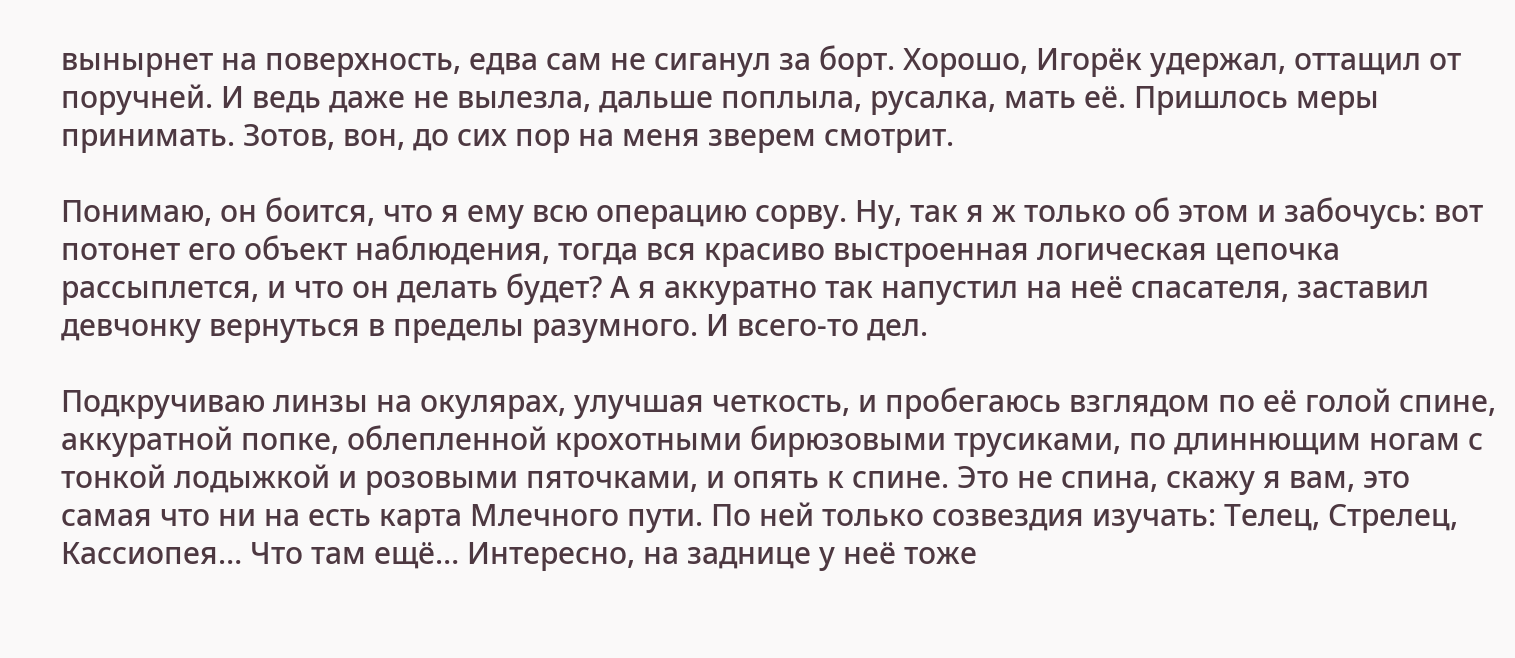вынырнет на поверхность, едва сам не сиганул за борт. Хорошо, Игорёк удержал, оттащил от поручней. И ведь даже не вылезла, дальше поплыла, русалка, мать её. Пришлось меры принимать. Зотов, вон, до сих пор на меня зверем смотрит.

Понимаю, он боится, что я ему всю операцию сорву. Ну, так я ж только об этом и забочусь: вот потонет его объект наблюдения, тогда вся красиво выстроенная логическая цепочка рассыплется, и что он делать будет? А я аккуратно так напустил на неё спасателя, заставил девчонку вернуться в пределы разумного. И всего-то дел.

Подкручиваю линзы на окулярах, улучшая четкость, и пробегаюсь взглядом по её голой спине, аккуратной попке, облепленной крохотными бирюзовыми трусиками, по длиннющим ногам с тонкой лодыжкой и розовыми пяточками, и опять к спине. Это не спина, скажу я вам, это самая что ни на есть карта Млечного пути. По ней только созвездия изучать: Телец, Стрелец, Кассиопея… Что там ещё… Интересно, на заднице у неё тоже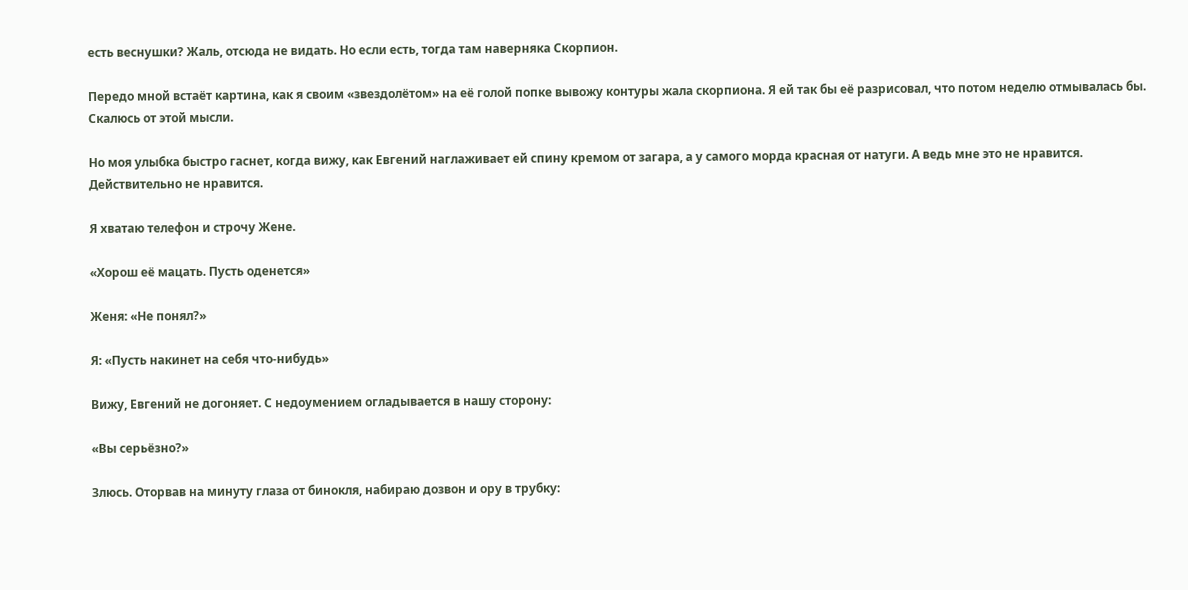есть веснушки? Жаль, отсюда не видать. Но если есть, тогда там наверняка Скорпион.

Передо мной встаёт картина, как я своим «звездолётом» на её голой попке вывожу контуры жала скорпиона. Я ей так бы её разрисовал, что потом неделю отмывалась бы. Скалюсь от этой мысли.

Но моя улыбка быстро гаснет, когда вижу, как Евгений наглаживает ей спину кремом от загара, а у самого морда красная от натуги. А ведь мне это не нравится. Действительно не нравится.

Я хватаю телефон и строчу Жене.

«Хорош её мацать. Пусть оденется»

Женя: «Не понял?»

Я: «Пусть накинет на себя что-нибудь»

Вижу, Евгений не догоняет. С недоумением огладывается в нашу сторону:

«Вы серьёзно?»

Злюсь. Оторвав на минуту глаза от бинокля, набираю дозвон и ору в трубку: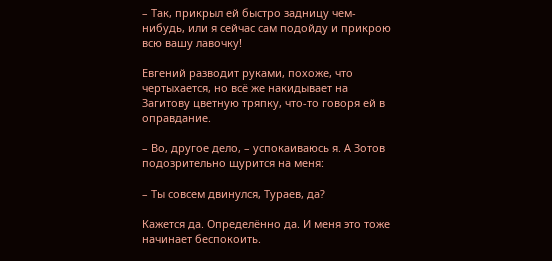– Так, прикрыл ей быстро задницу чем-нибудь, или я сейчас сам подойду и прикрою всю вашу лавочку!

Евгений разводит руками, похоже, что чертыхается, но всё же накидывает на Загитову цветную тряпку, что-то говоря ей в оправдание.

– Во, другое дело, – успокаиваюсь я. А Зотов подозрительно щурится на меня:

– Ты совсем двинулся, Тураев, да?

Кажется да. Определённо да. И меня это тоже начинает беспокоить.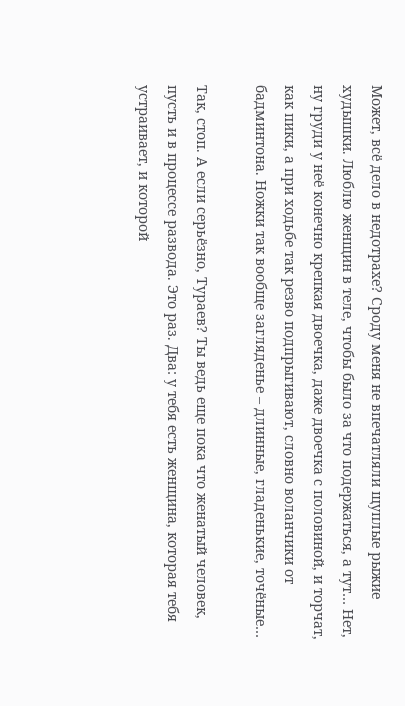Может, всё дело в недотрахе? Сроду меня не впечатляли щуплые рыжие худышки. Люблю женщин в теле, чтобы было за что подержаться, а тут… Нет, ну груди у неё конечно крепкая двоечка, даже двоечка с половиной, и торчат, как пики, а при ходьбе так резво подпрыгивают, словно воланчики от бадминтона. Ножки так вообще загляденье – длинные, гладенькие, точёные…

Так, стоп. А если серьёзно, Тураев? Ты ведь еще пока что женатый человек, пусть и в процессе развода. Это раз. Два: у тебя есть женщина, которая тебя устраивает, и которой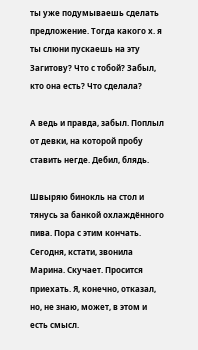ты уже подумываешь сделать предложение. Тогда какого х. я ты слюни пускаешь на эту Загитову? Что с тобой? Забыл, кто она есть? Что сделала?

А ведь и правда, забыл. Поплыл от девки, на которой пробу ставить негде. Дебил, блядь.

Швыряю бинокль на стол и тянусь за банкой охлаждённого пива. Пора с этим кончать. Сегодня, кстати, звонила Марина. Скучает. Просится приехать. Я, конечно, отказал, но, не знаю, может, в этом и есть смысл.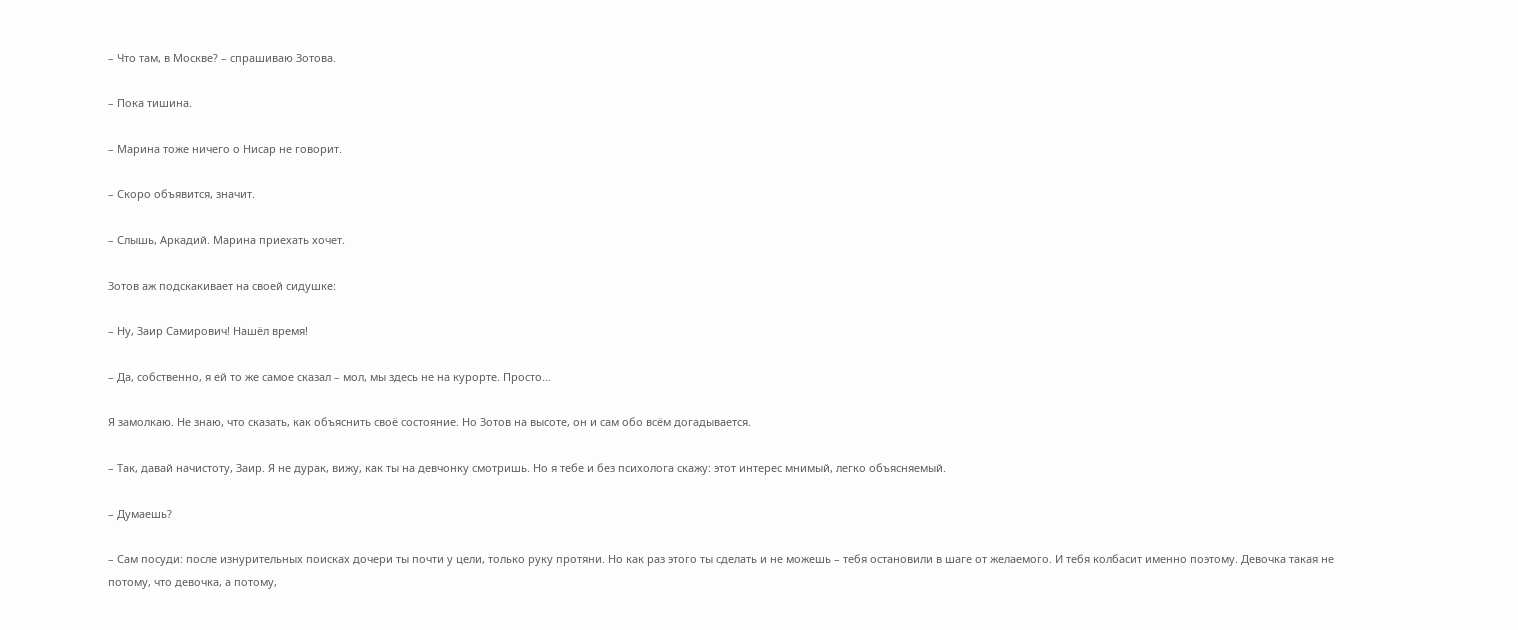– Что там, в Москве? – спрашиваю Зотова.

– Пока тишина.

– Марина тоже ничего о Нисар не говорит.

– Скоро объявится, значит.

– Слышь, Аркадий. Марина приехать хочет.

Зотов аж подскакивает на своей сидушке:

– Ну, Заир Самирович! Нашёл время!

– Да, собственно, я ей то же самое сказал – мол, мы здесь не на курорте. Просто…

Я замолкаю. Не знаю, что сказать, как объяснить своё состояние. Но Зотов на высоте, он и сам обо всём догадывается.

– Так, давай начистоту, Заир. Я не дурак, вижу, как ты на девчонку смотришь. Но я тебе и без психолога скажу: этот интерес мнимый, легко объясняемый.

– Думаешь?

– Сам посуди: после изнурительных поисках дочери ты почти у цели, только руку протяни. Но как раз этого ты сделать и не можешь – тебя остановили в шаге от желаемого. И тебя колбасит именно поэтому. Девочка такая не потому, что девочка, а потому,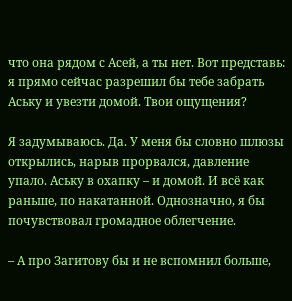что она рядом с Асей, а ты нет. Вот представь: я прямо сейчас разрешил бы тебе забрать Аську и увезти домой. Твои ощущения?

Я задумываюсь. Да. У меня бы словно шлюзы открылись, нарыв прорвался, давление упало. Аську в охапку – и домой. И всё как раньше, по накатанной. Однозначно, я бы почувствовал громадное облегчение.

– А про Загитову бы и не вспомнил больше,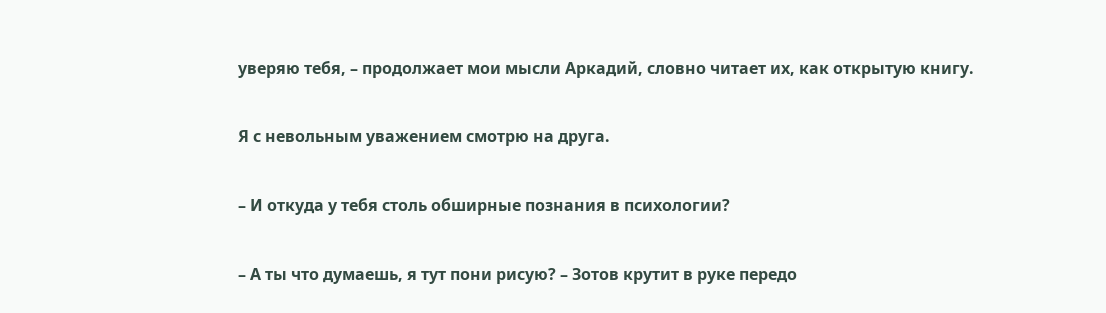уверяю тебя, – продолжает мои мысли Аркадий, словно читает их, как открытую книгу.

Я с невольным уважением смотрю на друга.

– И откуда у тебя столь обширные познания в психологии?

– А ты что думаешь, я тут пони рисую? – Зотов крутит в руке передо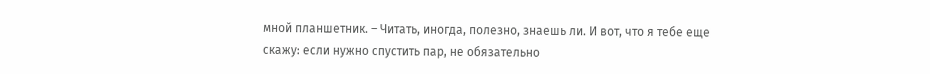мной планшетник. – Читать, иногда, полезно, знаешь ли. И вот, что я тебе еще скажу: если нужно спустить пар, не обязательно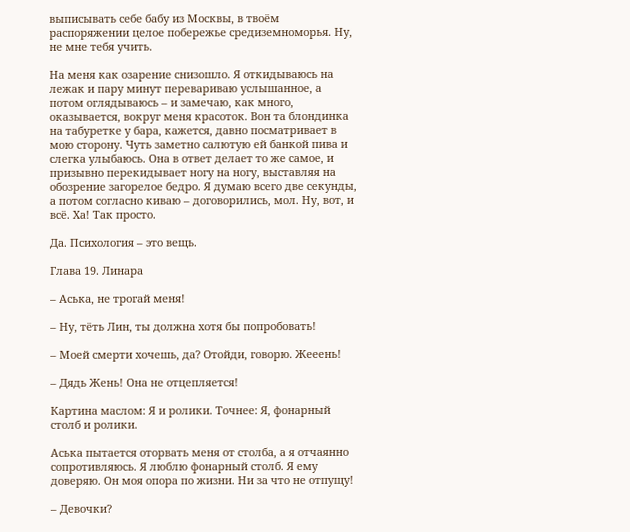выписывать себе бабу из Москвы, в твоём распоряжении целое побережье средиземноморья. Ну, не мне тебя учить.

На меня как озарение снизошло. Я откидываюсь на лежак и пару минут перевариваю услышанное, а потом оглядываюсь – и замечаю, как много, оказывается, вокруг меня красоток. Вон та блондинка на табуретке у бара, кажется, давно посматривает в мою сторону. Чуть заметно салютую ей банкой пива и слегка улыбаюсь. Она в ответ делает то же самое, и призывно перекидывает ногу на ногу, выставляя на обозрение загорелое бедро. Я думаю всего две секунды, а потом согласно киваю – договорились, мол. Ну, вот, и всё. Ха! Так просто.

Да. Психология – это вещь.

Глава 19. Линара

– Аська, не трогай меня!

– Ну, тёть Лин, ты должна хотя бы попробовать!

– Моей смерти хочешь, да? Отойди, говорю. Жееень!

– Дядь Жень! Она не отцепляется!

Картина маслом: Я и ролики. Точнее: Я, фонарный столб и ролики.

Аська пытается оторвать меня от столба, а я отчаянно сопротивляюсь. Я люблю фонарный столб. Я ему доверяю. Он моя опора по жизни. Ни за что не отпущу!

– Девочки?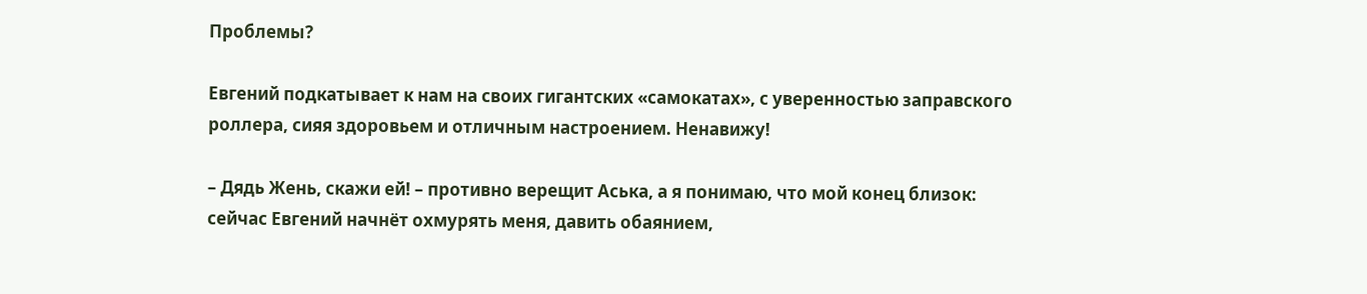Проблемы?

Евгений подкатывает к нам на своих гигантских «самокатах», с уверенностью заправского роллера, сияя здоровьем и отличным настроением. Ненавижу!

– Дядь Жень, скажи ей! – противно верещит Аська, а я понимаю, что мой конец близок: сейчас Евгений начнёт охмурять меня, давить обаянием,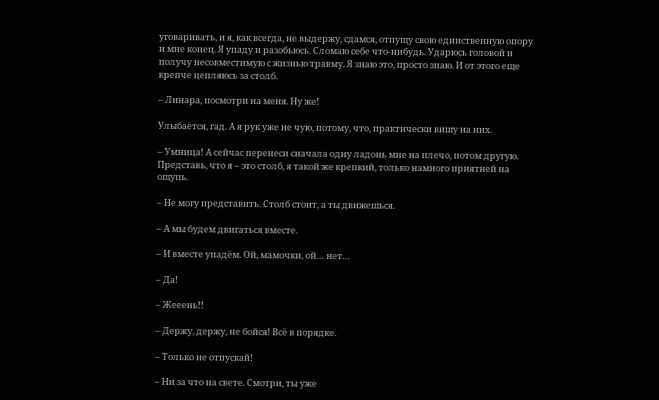уговаривать, и я, как всегда, не выдержу, сдамся, отпущу свою единственную опору и мне конец. Я упаду и разобьюсь. Сломаю себе что-нибудь. Ударюсь головой и получу несовместимую с жизнью травму. Я знаю это, просто знаю. И от этого еще крепче цепляюсь за столб.

– Линара, посмотри на меня. Ну же!

Улыбается, гад. А я рук уже не чую, потому, что, практически вишу на них.

– Умница! А сейчас перенеси сначала одну ладонь мне на плечо, потом другую. Представь, что я – это столб, я такой же крепкий, только намного приятней на ощупь.

– Не могу представить. Столб стоит, а ты движешься.

– А мы будем двигаться вместе.

– И вместе упадём. Ой, мамочки, ой… нет…

– Да!

– Жееень!!

– Держу, держу, не бойся! Всё в порядке.

– Только не отпускай!

– Ни за что на свете. Смотри, ты уже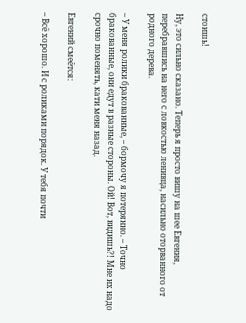стоишь!

Ну, это сильно сказано. Теперь я просто вишу на шее Евгения, перебравшись на него с ловкостью ленивца, насильно оторванного от родного дерева.

– У меня ролики бракованные, – бормочу я потерянно. – Точно бракованные, они едут в разные стороны. Ой! Вот, видишь?! Мне их надо срочно поменять, кати меня назад.

Евгений смеётся:

– Всё хорошо. И с роликами порядок. У тебя почти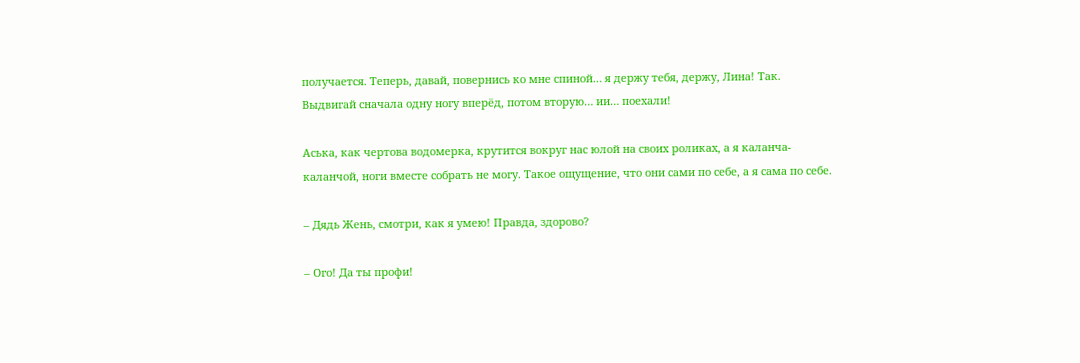получается. Теперь, давай, повернись ко мне спиной… я держу тебя, держу, Лина! Так. Выдвигай сначала одну ногу вперёд, потом вторую… ии… поехали!

Аська, как чертова водомерка, крутится вокруг нас юлой на своих роликах, а я каланча-каланчой, ноги вместе собрать не могу. Такое ощущение, что они сами по себе, а я сама по себе.

– Дядь Жень, смотри, как я умею! Правда, здорово?

– Ого! Да ты профи!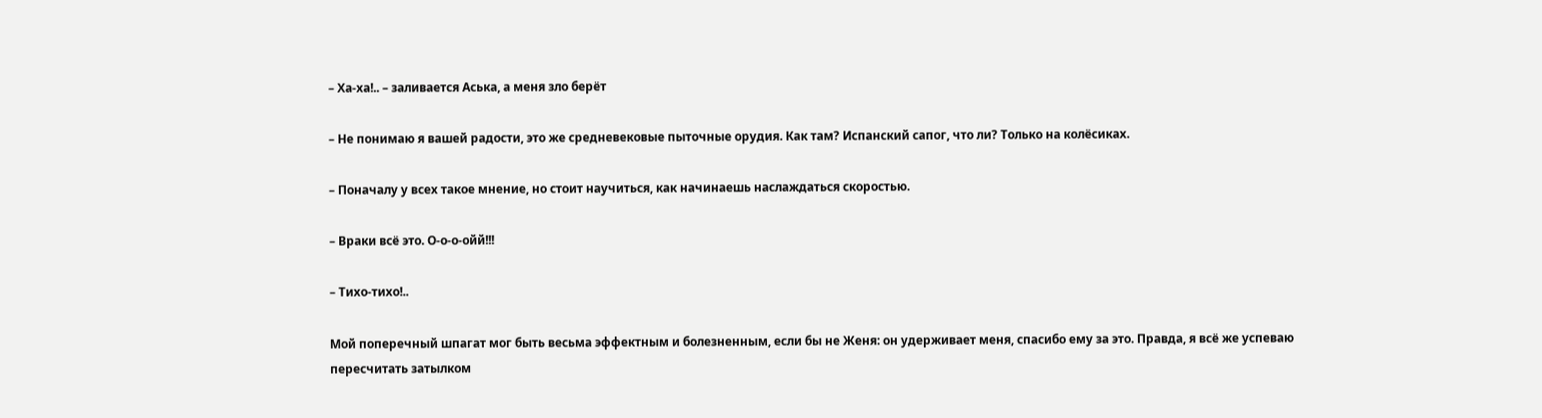– Ха-ха!.. – заливается Аська, а меня зло берёт

– Не понимаю я вашей радости, это же средневековые пыточные орудия. Как там? Испанский сапог, что ли? Только на колёсиках.

– Поначалу у всех такое мнение, но стоит научиться, как начинаешь наслаждаться скоростью.

– Враки всё это. О-о-о-ойй!!!

– Тихо-тихо!..

Мой поперечный шпагат мог быть весьма эффектным и болезненным, если бы не Женя: он удерживает меня, спасибо ему за это. Правда, я всё же успеваю пересчитать затылком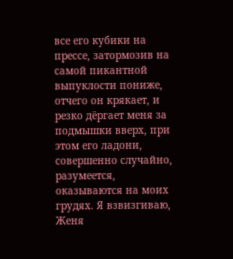все его кубики на прессе, затормозив на самой пикантной выпуклости пониже, отчего он крякает, и резко дёргает меня за подмышки вверх, при этом его ладони, совершенно случайно, разумеется, оказываются на моих грудях. Я взвизгиваю, Женя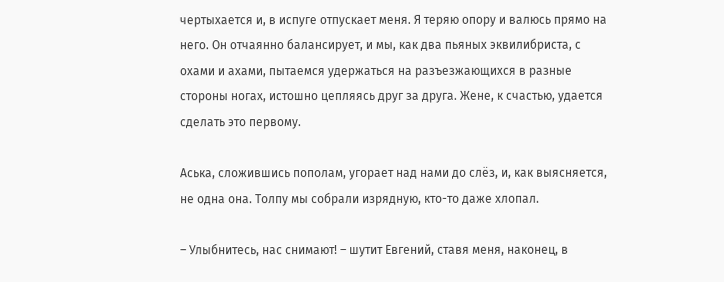чертыхается и, в испуге отпускает меня. Я теряю опору и валюсь прямо на него. Он отчаянно балансирует, и мы, как два пьяных эквилибриста, с охами и ахами, пытаемся удержаться на разъезжающихся в разные стороны ногах, истошно цепляясь друг за друга. Жене, к счастью, удается сделать это первому.

Аська, сложившись пополам, угорает над нами до слёз, и, как выясняется, не одна она. Толпу мы собрали изрядную, кто-то даже хлопал.

– Улыбнитесь, нас снимают! – шутит Евгений, ставя меня, наконец, в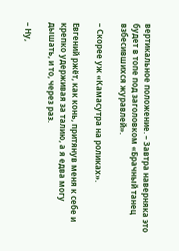вертикальное положение. – Завтра наверняка это будет в топе под заголовком «Брачный танец взбесившихся журавлей».

– Скорее уж «Камасутра на роликах».

Евгений ржёт, как конь, притянув меня к себе и крепко удерживая за талию, а я едва могу дышать, и то, через раз.

– Ну,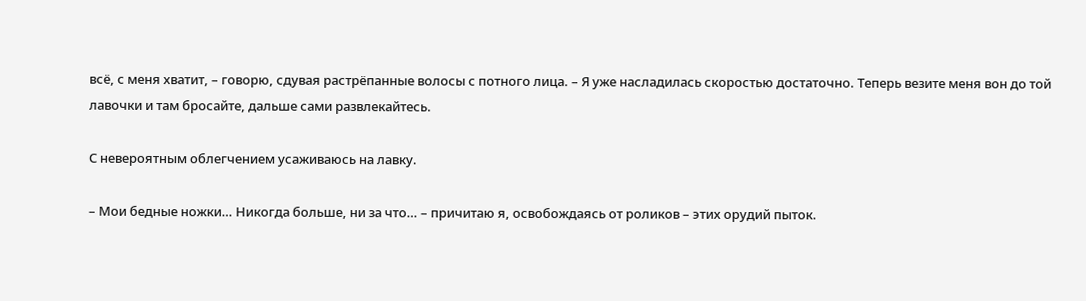всё, с меня хватит, – говорю, сдувая растрёпанные волосы с потного лица. – Я уже насладилась скоростью достаточно. Теперь везите меня вон до той лавочки и там бросайте, дальше сами развлекайтесь.

С невероятным облегчением усаживаюсь на лавку.

– Мои бедные ножки… Никогда больше, ни за что… – причитаю я, освобождаясь от роликов – этих орудий пыток.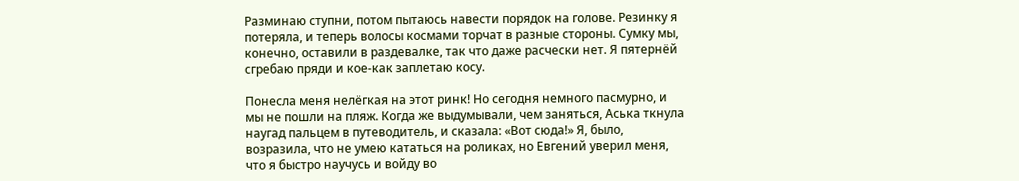Разминаю ступни, потом пытаюсь навести порядок на голове. Резинку я потеряла, и теперь волосы космами торчат в разные стороны. Сумку мы, конечно, оставили в раздевалке, так что даже расчески нет. Я пятернёй сгребаю пряди и кое-как заплетаю косу.

Понесла меня нелёгкая на этот ринк! Но сегодня немного пасмурно, и мы не пошли на пляж. Когда же выдумывали, чем заняться, Аська ткнула наугад пальцем в путеводитель, и сказала: «Вот сюда!» Я, было, возразила, что не умею кататься на роликах, но Евгений уверил меня, что я быстро научусь и войду во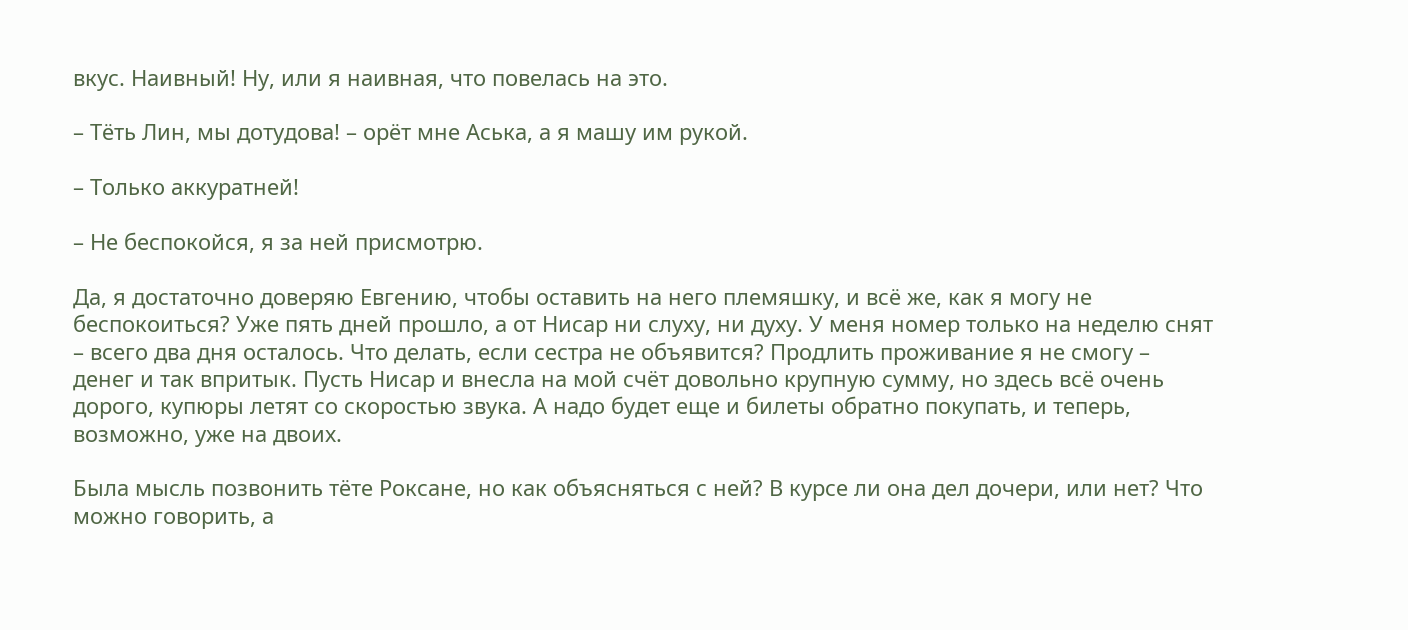вкус. Наивный! Ну, или я наивная, что повелась на это.

– Тёть Лин, мы дотудова! – орёт мне Аська, а я машу им рукой.

– Только аккуратней!

– Не беспокойся, я за ней присмотрю.

Да, я достаточно доверяю Евгению, чтобы оставить на него племяшку, и всё же, как я могу не беспокоиться? Уже пять дней прошло, а от Нисар ни слуху, ни духу. У меня номер только на неделю снят – всего два дня осталось. Что делать, если сестра не объявится? Продлить проживание я не смогу – денег и так впритык. Пусть Нисар и внесла на мой счёт довольно крупную сумму, но здесь всё очень дорого, купюры летят со скоростью звука. А надо будет еще и билеты обратно покупать, и теперь, возможно, уже на двоих.

Была мысль позвонить тёте Роксане, но как объясняться с ней? В курсе ли она дел дочери, или нет? Что можно говорить, а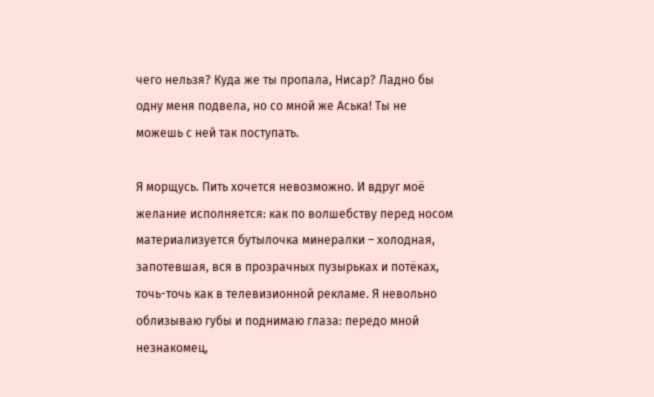чего нельзя? Куда же ты пропала, Нисар? Ладно бы одну меня подвела, но со мной же Аська! Ты не можешь с ней так поступать.

Я морщусь. Пить хочется невозможно. И вдруг моё желание исполняется: как по волшебству перед носом материализуется бутылочка минералки – холодная, запотевшая, вся в прозрачных пузырьках и потёках, точь-точь как в телевизионной рекламе. Я невольно облизываю губы и поднимаю глаза: передо мной незнакомец,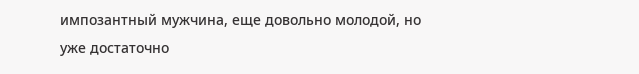импозантный мужчина, еще довольно молодой, но уже достаточно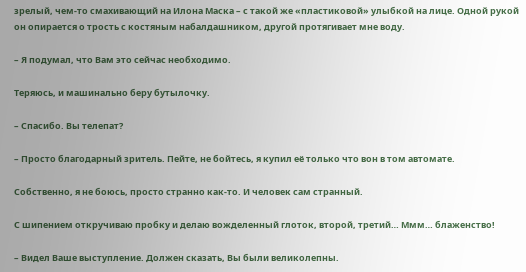зрелый, чем-то смахивающий на Илона Маска – с такой же «пластиковой» улыбкой на лице. Одной рукой он опирается о трость с костяным набалдашником, другой протягивает мне воду.

– Я подумал, что Вам это сейчас необходимо.

Теряюсь, и машинально беру бутылочку.

– Спасибо. Вы телепат?

– Просто благодарный зритель. Пейте, не бойтесь, я купил её только что вон в том автомате.

Собственно, я не боюсь, просто странно как-то. И человек сам странный.

С шипением откручиваю пробку и делаю вожделенный глоток, второй, третий… Ммм… блаженство!

– Видел Ваше выступление. Должен сказать, Вы были великолепны.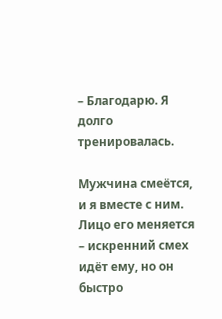– Благодарю. Я долго тренировалась.

Мужчина смеётся, и я вместе с ним. Лицо его меняется – искренний смех идёт ему, но он быстро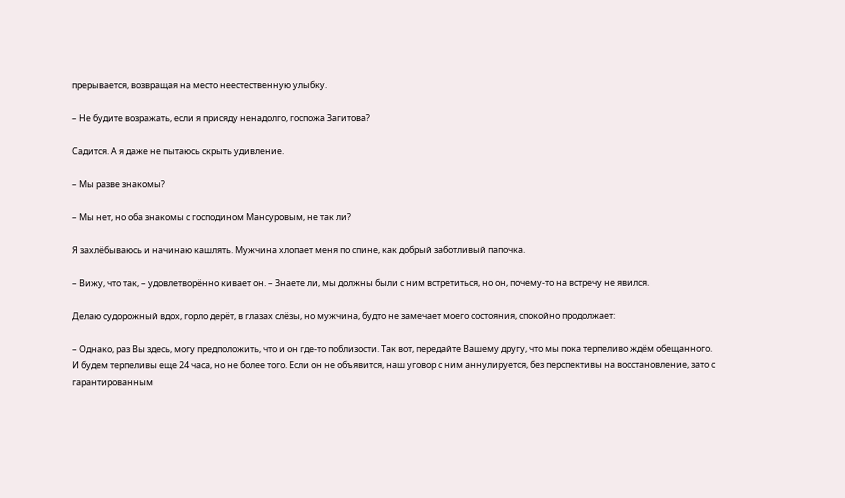прерывается, возвращая на место неестественную улыбку.

– Не будите возражать, если я присяду ненадолго, госпожа Загитова?

Садится. А я даже не пытаюсь скрыть удивление.

– Мы разве знакомы?

– Мы нет, но оба знакомы с господином Мансуровым, не так ли?

Я захлёбываюсь и начинаю кашлять. Мужчина хлопает меня по спине, как добрый заботливый папочка.

– Вижу, что так, – удовлетворённо кивает он. – Знаете ли, мы должны были с ним встретиться, но он, почему-то на встречу не явился.

Делаю судорожный вдох, горло дерёт, в глазах слёзы, но мужчина, будто не замечает моего состояния, спокойно продолжает:

– Однако, раз Вы здесь, могу предположить, что и он где-то поблизости. Так вот, передайте Вашему другу, что мы пока терпеливо ждём обещанного. И будем терпеливы еще 24 часа, но не более того. Если он не объявится, наш уговор с ним аннулируется, без перспективы на восстановление, зато с гарантированным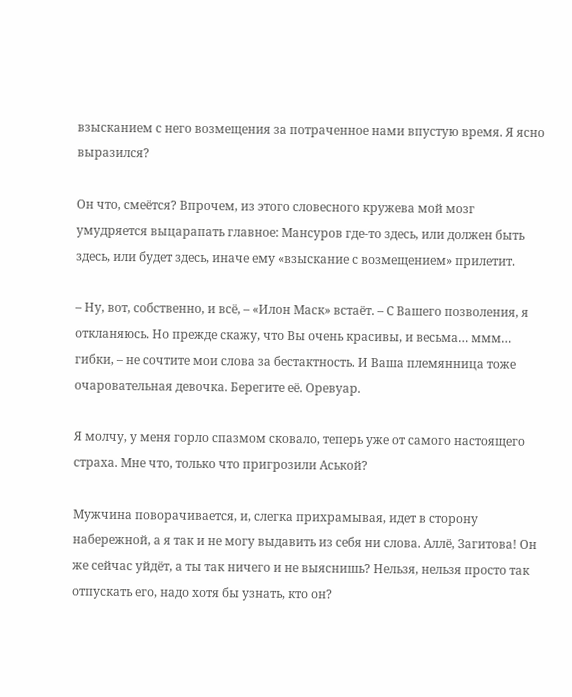взысканием с него возмещения за потраченное нами впустую время. Я ясно выразился?

Он что, смеётся? Впрочем, из этого словесного кружева мой мозг умудряется выцарапать главное: Мансуров где-то здесь, или должен быть здесь, или будет здесь, иначе ему «взыскание с возмещением» прилетит.

– Ну, вот, собственно, и всё, – «Илон Маск» встаёт. – С Вашего позволения, я откланяюсь. Но прежде скажу, что Вы очень красивы, и весьма… ммм… гибки, – не сочтите мои слова за бестактность. И Ваша племянница тоже очаровательная девочка. Берегите её. Оревуар.

Я молчу, у меня горло спазмом сковало, теперь уже от самого настоящего страха. Мне что, только что пригрозили Аськой?

Мужчина поворачивается, и, слегка прихрамывая, идет в сторону набережной, а я так и не могу выдавить из себя ни слова. Аллё, Загитова! Он же сейчас уйдёт, а ты так ничего и не выяснишь? Нельзя, нельзя просто так отпускать его, надо хотя бы узнать, кто он?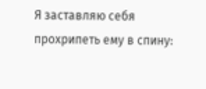Я заставляю себя прохрипеть ему в спину: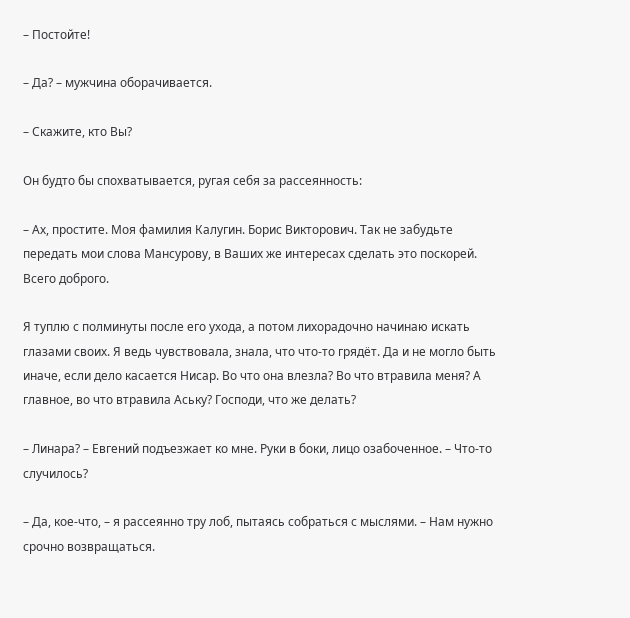– Постойте!

– Да? – мужчина оборачивается.

– Скажите, кто Вы?

Он будто бы спохватывается, ругая себя за рассеянность:

– Ах, простите. Моя фамилия Калугин. Борис Викторович. Так не забудьте передать мои слова Мансурову, в Ваших же интересах сделать это поскорей. Всего доброго.

Я туплю с полминуты после его ухода, а потом лихорадочно начинаю искать глазами своих. Я ведь чувствовала, знала, что что-то грядёт. Да и не могло быть иначе, если дело касается Нисар. Во что она влезла? Во что втравила меня? А главное, во что втравила Аську? Господи, что же делать?

– Линара? – Евгений подъезжает ко мне. Руки в боки, лицо озабоченное. – Что-то случилось?

– Да, кое-что, – я рассеянно тру лоб, пытаясь собраться с мыслями. – Нам нужно срочно возвращаться.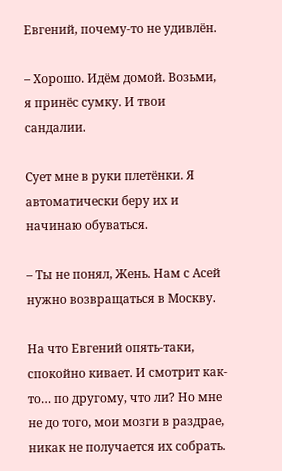Евгений, почему-то не удивлён.

– Хорошо. Идём домой. Возьми, я принёс сумку. И твои сандалии.

Сует мне в руки плетёнки. Я автоматически беру их и начинаю обуваться.

– Ты не понял, Жень. Нам с Асей нужно возвращаться в Москву.

На что Евгений опять-таки, спокойно кивает. И смотрит как-то… по другому, что ли? Но мне не до того, мои мозги в раздрае, никак не получается их собрать.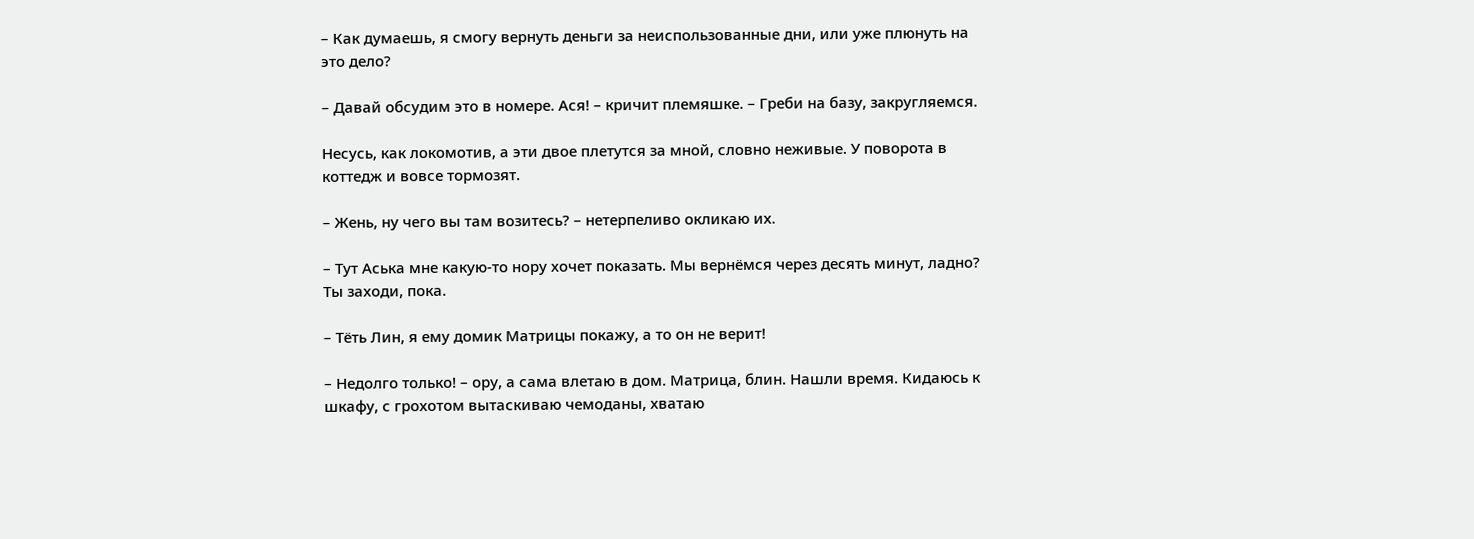– Как думаешь, я смогу вернуть деньги за неиспользованные дни, или уже плюнуть на это дело?

– Давай обсудим это в номере. Ася! – кричит племяшке. – Греби на базу, закругляемся.

Несусь, как локомотив, а эти двое плетутся за мной, словно неживые. У поворота в коттедж и вовсе тормозят.

– Жень, ну чего вы там возитесь? – нетерпеливо окликаю их.

– Тут Аська мне какую-то нору хочет показать. Мы вернёмся через десять минут, ладно? Ты заходи, пока.

– Тёть Лин, я ему домик Матрицы покажу, а то он не верит!

– Недолго только! – ору, а сама влетаю в дом. Матрица, блин. Нашли время. Кидаюсь к шкафу, с грохотом вытаскиваю чемоданы, хватаю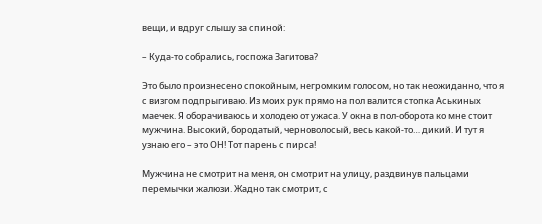вещи, и вдруг слышу за спиной:

– Куда-то собрались, госпожа Загитова?

Это было произнесено спокойным, негромким голосом, но так неожиданно, что я с визгом подпрыгиваю. Из моих рук прямо на пол валится стопка Аськиных маечек. Я оборачиваюсь и холодею от ужаса. У окна в пол-оборота ко мне стоит мужчина. Высокий, бородатый, черноволосый, весь какой-то… дикий. И тут я узнаю его – это ОН! Тот парень с пирса!

Мужчина не смотрит на меня, он смотрит на улицу, раздвинув пальцами перемычки жалюзи. Жадно так смотрит, с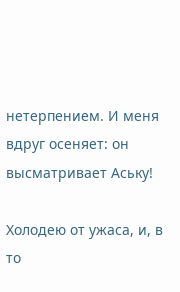нетерпением. И меня вдруг осеняет: он высматривает Аську!

Холодею от ужаса, и, в то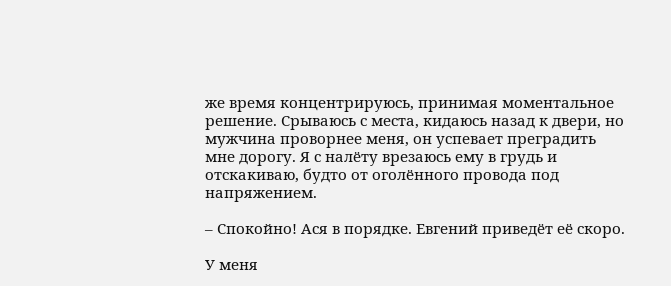же время концентрируюсь, принимая моментальное решение. Срываюсь с места, кидаюсь назад к двери, но мужчина проворнее меня, он успевает преградить мне дорогу. Я с налёту врезаюсь ему в грудь и отскакиваю, будто от оголённого провода под напряжением.

– Спокойно! Ася в порядке. Евгений приведёт её скоро.

У меня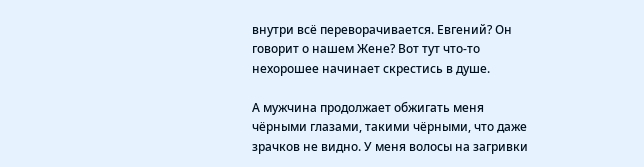внутри всё переворачивается. Евгений? Он говорит о нашем Жене? Вот тут что-то нехорошее начинает скрестись в душе.

А мужчина продолжает обжигать меня чёрными глазами, такими чёрными, что даже зрачков не видно. У меня волосы на загривки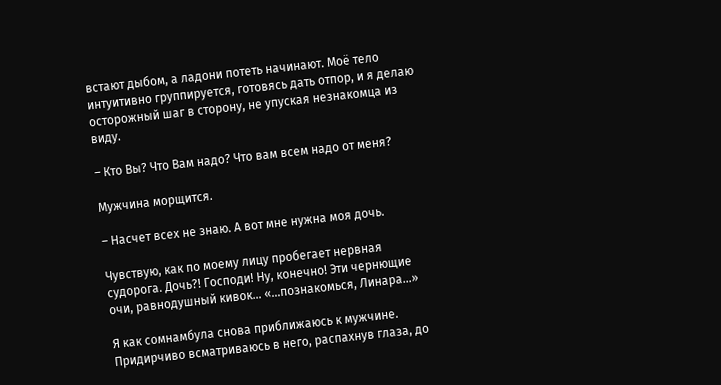встают дыбом, а ладони потеть начинают. Моё тело интуитивно группируется, готовясь дать отпор, и я делаю осторожный шаг в сторону, не упуская незнакомца из виду.

– Кто Вы? Что Вам надо? Что вам всем надо от меня?

Мужчина морщится.

– Насчет всех не знаю. А вот мне нужна моя дочь.

Чувствую, как по моему лицу пробегает нервная судорога. Дочь?! Господи! Ну, конечно! Эти чернющие очи, равнодушный кивок… «…познакомься, Линара…»

Я как сомнамбула снова приближаюсь к мужчине. Придирчиво всматриваюсь в него, распахнув глаза, до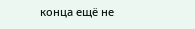конца ещё не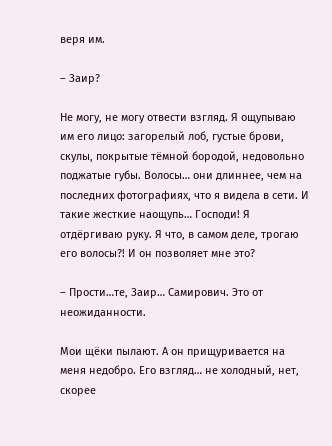веря им.

– Заир?

Не могу, не могу отвести взгляд. Я ощупываю им его лицо: загорелый лоб, густые брови, скулы, покрытые тёмной бородой, недовольно поджатые губы. Волосы… они длиннее, чем на последних фотографиях, что я видела в сети. И такие жесткие наощупь… Господи! Я отдёргиваю руку. Я что, в самом деле, трогаю его волосы?! И он позволяет мне это?

– Прости…те, Заир… Самирович. Это от неожиданности.

Мои щёки пылают. А он прищуривается на меня недобро. Его взгляд… не холодный, нет, скорее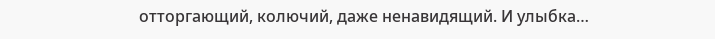отторгающий, колючий, даже ненавидящий. И улыбка…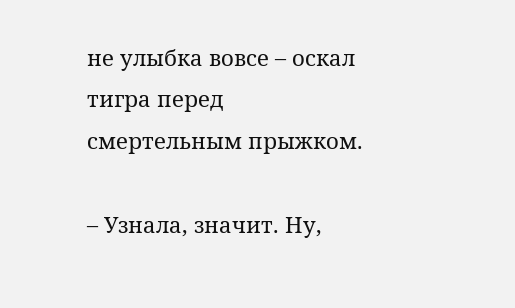не улыбка вовсе – оскал тигра перед смертельным прыжком.

– Узнала, значит. Ну,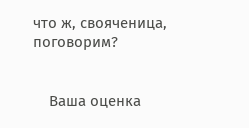что ж, свояченица, поговорим?


    Ваша оценка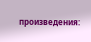произведения: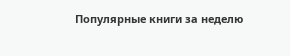Популярные книги за неделю